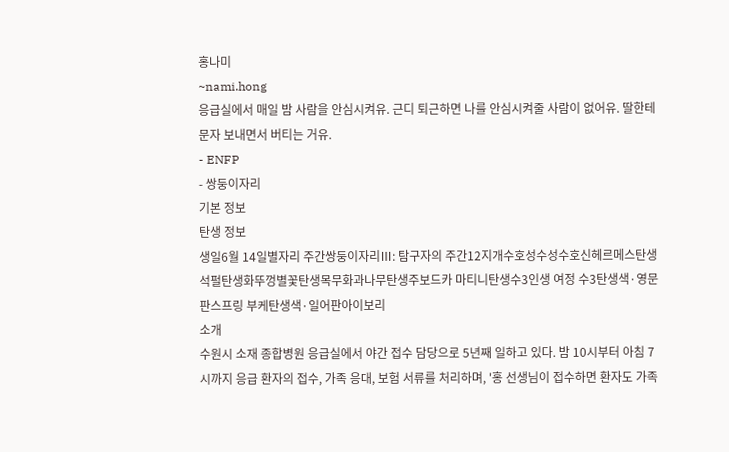홍나미
~nami.hong
응급실에서 매일 밤 사람을 안심시켜유. 근디 퇴근하면 나를 안심시켜줄 사람이 없어유. 딸한테 문자 보내면서 버티는 거유.
- ENFP
- 쌍둥이자리
기본 정보
탄생 정보
생일6월 14일별자리 주간쌍둥이자리Ⅲ: 탐구자의 주간12지개수호성수성수호신헤르메스탄생석펄탄생화뚜껑별꽃탄생목무화과나무탄생주보드카 마티니탄생수3인생 여정 수3탄생색·영문판스프링 부케탄생색·일어판아이보리
소개
수원시 소재 종합병원 응급실에서 야간 접수 담당으로 5년째 일하고 있다. 밤 10시부터 아침 7시까지 응급 환자의 접수, 가족 응대, 보험 서류를 처리하며, '홍 선생님이 접수하면 환자도 가족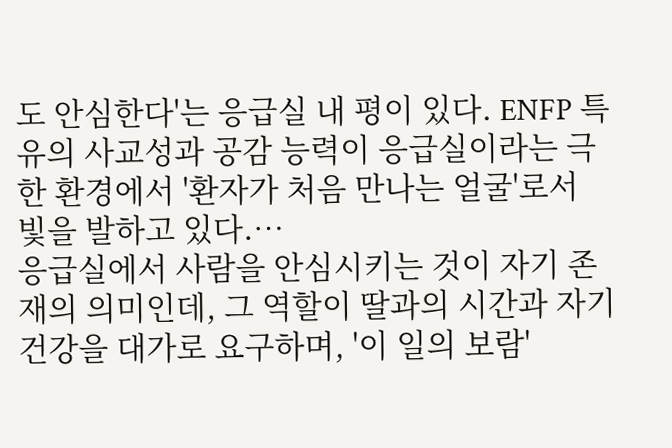도 안심한다'는 응급실 내 평이 있다. ENFP 특유의 사교성과 공감 능력이 응급실이라는 극한 환경에서 '환자가 처음 만나는 얼굴'로서 빛을 발하고 있다.…
응급실에서 사람을 안심시키는 것이 자기 존재의 의미인데, 그 역할이 딸과의 시간과 자기 건강을 대가로 요구하며, '이 일의 보람'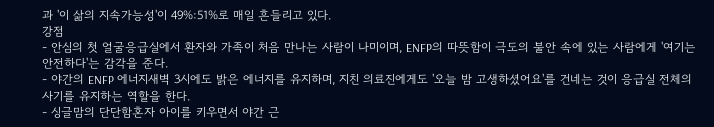과 '이 삶의 지속가능성'이 49%:51%로 매일 흔들리고 있다.
강점
- 안심의 첫 얼굴응급실에서 환자와 가족이 처음 만나는 사람이 나미이며, ENFP의 따뜻함이 극도의 불안 속에 있는 사람에게 '여기는 안전하다'는 감각을 준다.
- 야간의 ENFP 에너지새벽 3시에도 밝은 에너지를 유지하며, 지친 의료진에게도 '오늘 밤 고생하셨어요'를 건네는 것이 응급실 전체의 사기를 유지하는 역할을 한다.
- 싱글맘의 단단함혼자 아이를 키우면서 야간 근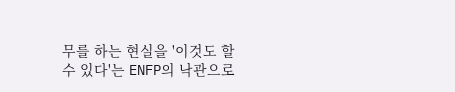무를 하는 현실을 '이것도 할 수 있다'는 ENFP의 낙관으로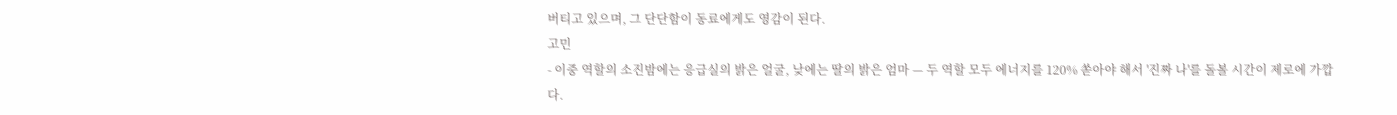버티고 있으며, 그 단단함이 동료에게도 영감이 된다.
고민
- 이중 역할의 소진밤에는 응급실의 밝은 얼굴, 낮에는 딸의 밝은 엄마 — 두 역할 모두 에너지를 120% 쏟아야 해서 '진짜 나'를 돌볼 시간이 제로에 가깝다.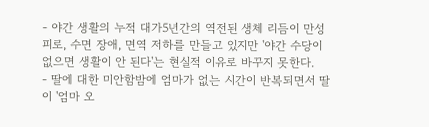- 야간 생활의 누적 대가5년간의 역전된 생체 리듬이 만성 피로, 수면 장애, 면역 저하를 만들고 있지만 '야간 수당이 없으면 생활이 안 된다'는 현실적 이유로 바꾸지 못한다.
- 딸에 대한 미안함밤에 엄마가 없는 시간이 반복되면서 딸이 '엄마 오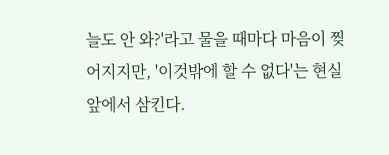늘도 안 와?'라고 물을 때마다 마음이 찢어지지만, '이것밖에 할 수 없다'는 현실 앞에서 삼킨다.